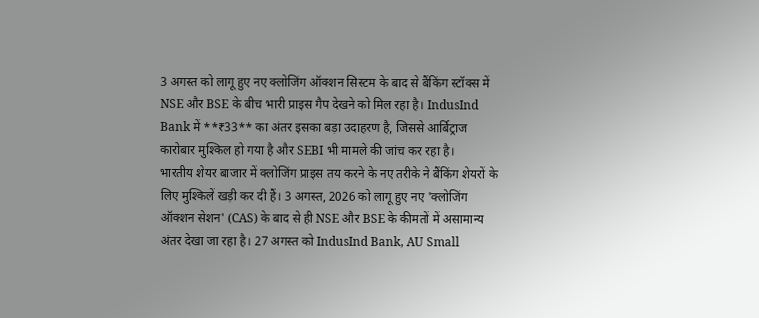3 अगस्त को लागू हुए नए क्लोजिंग ऑक्शन सिस्टम के बाद से बैंकिंग स्टॉक्स में NSE और BSE के बीच भारी प्राइस गैप देखने को मिल रहा है। IndusInd Bank में **₹33** का अंतर इसका बड़ा उदाहरण है, जिससे आर्बिट्राज कारोबार मुश्किल हो गया है और SEBI भी मामले की जांच कर रहा है।
भारतीय शेयर बाजार में क्लोजिंग प्राइस तय करने के नए तरीके ने बैंकिंग शेयरों के लिए मुश्किलें खड़ी कर दी हैं। 3 अगस्त, 2026 को लागू हुए नए 'क्लोजिंग ऑक्शन सेशन' (CAS) के बाद से ही NSE और BSE के कीमतों में असामान्य अंतर देखा जा रहा है। 27 अगस्त को IndusInd Bank, AU Small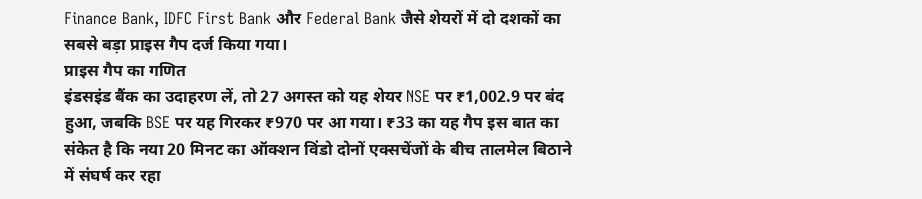Finance Bank, IDFC First Bank और Federal Bank जैसे शेयरों में दो दशकों का सबसे बड़ा प्राइस गैप दर्ज किया गया।
प्राइस गैप का गणित
इंडसइंड बैंक का उदाहरण लें, तो 27 अगस्त को यह शेयर NSE पर ₹1,002.9 पर बंद हुआ, जबकि BSE पर यह गिरकर ₹970 पर आ गया। ₹33 का यह गैप इस बात का संकेत है कि नया 20 मिनट का ऑक्शन विंडो दोनों एक्सचेंजों के बीच तालमेल बिठाने में संघर्ष कर रहा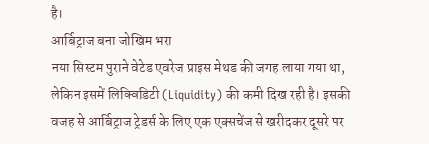है।
आर्बिट्राज बना जोखिम भरा
नया सिस्टम पुराने वेटेड एवरेज प्राइस मेथड की जगह लाया गया था, लेकिन इसमें लिक्विडिटी (Liquidity) की कमी दिख रही है। इसकी वजह से आर्बिट्राज ट्रेडर्स के लिए एक एक्सचेंज से खरीदकर दूसरे पर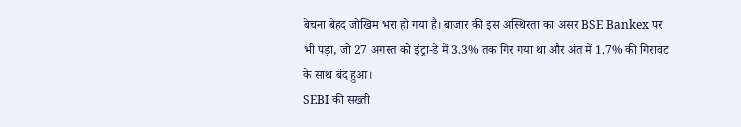बेचना बेहद जोखिम भरा हो गया है। बाजार की इस अस्थिरता का असर BSE Bankex पर भी पड़ा, जो 27 अगस्त को इंट्रा-डे में 3.3% तक गिर गया था और अंत में 1.7% की गिरावट के साथ बंद हुआ।
SEBI की सख्ती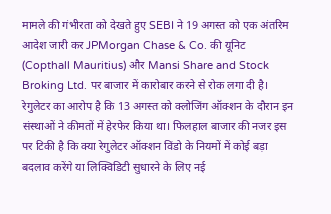मामले की गंभीरता को देखते हुए SEBI ने 19 अगस्त को एक अंतरिम आदेश जारी कर JPMorgan Chase & Co. की यूनिट (Copthall Mauritius) और Mansi Share and Stock Broking Ltd. पर बाजार में कारोबार करने से रोक लगा दी है। रेगुलेटर का आरोप है कि 13 अगस्त को क्लोजिंग ऑक्शन के दौरान इन संस्थाओं ने कीमतों में हेरफेर किया था। फिलहाल बाजार की नजर इस पर टिकी है कि क्या रेगुलेटर ऑक्शन विंडो के नियमों में कोई बड़ा बदलाव करेंगे या लिक्विडिटी सुधारने के लिए नई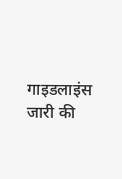गाइडलाइंस जारी की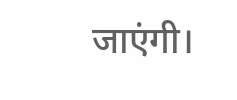जाएंगी।